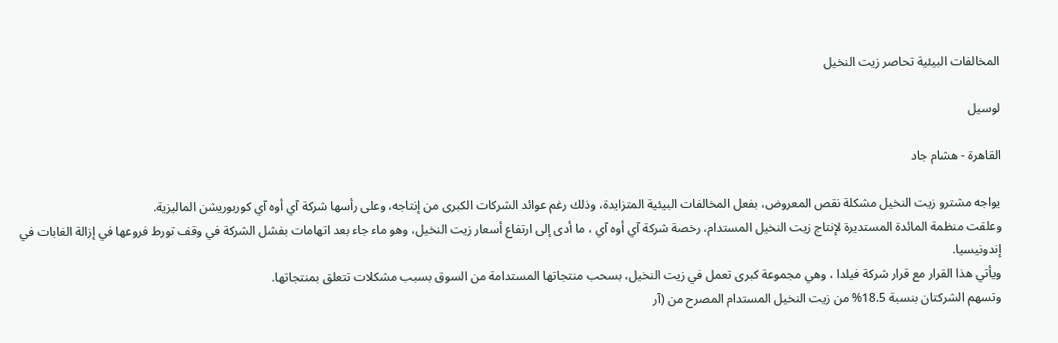المخالفات البيئية تحاصر زيت النخيل

لوسيل

القاهرة - هشام جاد

يواجه مشترو زيت النخيل مشكلة نقص المعروض، بفعل المخالفات البيئية المتزايدة، وذلك رغم عوائد الشركات الكبرى من إنتاجه، وعلى رأسها شركة آي أوه آي كوربوريشن الماليزية.
وعلقت منظمة المائدة المستديرة لإنتاج زيت النخيل المستدام، رخصة شركة آي أوه آي ، ما أدى إلى ارتفاع أسعار زيت النخيل، وهو ماء جاء بعد اتهامات بفشل الشركة في وقف تورط فروعها في إزالة الغابات في إندونيسيا.
ويأتي هذا القرار مع قرار شركة فيلدا ، وهي مجموعة كبرى تعمل في زيت النخيل، بسحب منتجاتها المستدامة من السوق بسبب مشكلات تتعلق بمنتجاتها.
وتسهم الشركتان بنسبة 18.5% من زيت النخيل المستدام المصرح من (آر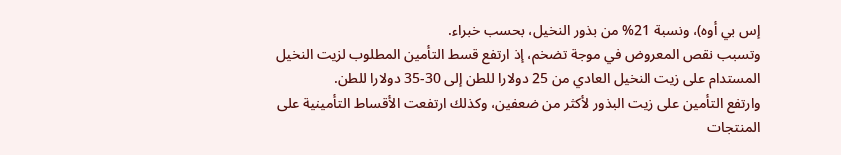إس بي أوه)، ونسبة 21% من بذور النخيل، بحسب خبراء.
وتسبب نقص المعروض في موجة تضخم، إذ ارتفع قسط التأمين المطلوب لزيت النخيل المستدام على زيت النخيل العادي من 25 دولارا للطن إلى 30-35 دولارا للطن.
وارتفع التأمين على زيت البذور لأكثر من ضعفين، وكذلك ارتفعت الأقساط التأمينية على المنتجات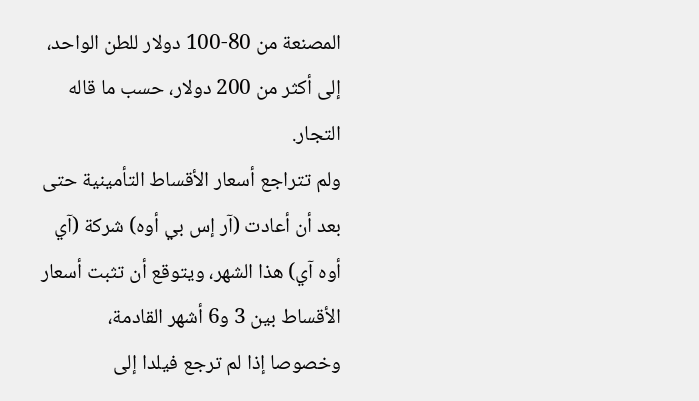المصنعة من 80-100 دولار للطن الواحد، إلى أكثر من 200 دولار، حسب ما قاله التجار.
ولم تتراجع أسعار الأقساط التأمينية حتى بعد أن أعادت (آر إس بي أوه) شركة (آي أوه آي) هذا الشهر، ويتوقع أن تثبت أسعار الأقساط بين 3 و6 أشهر القادمة، وخصوصا إذا لم ترجع فيلدا إلى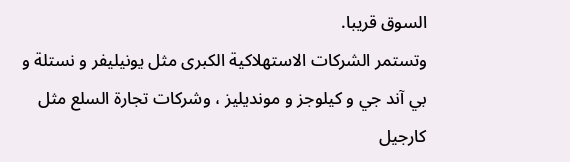السوق قريبا.
وتستمر الشركات الاستهلاكية الكبرى مثل يونيليفر و نستلة و بي آند جي و كيلوجز و مونديليز ، وشركات تجارة السلع مثل كارجيل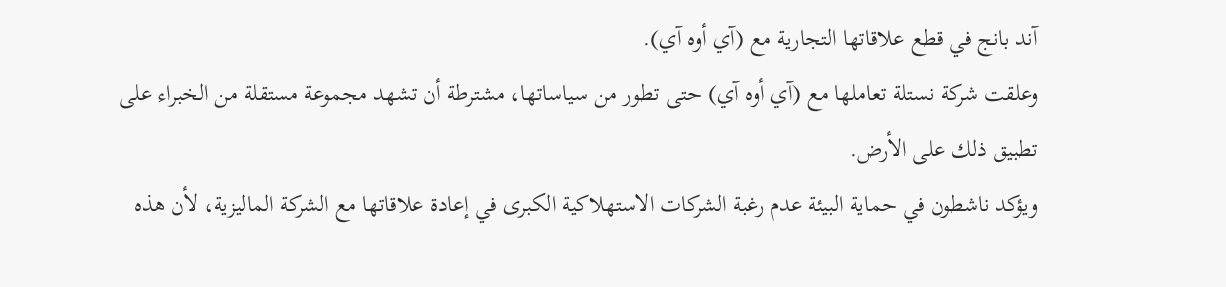آند بانج في قطع علاقاتها التجارية مع (آي أوه آي).
وعلقت شركة نستلة تعاملها مع (آي أوه آي) حتى تطور من سياساتها، مشترطة أن تشهد مجموعة مستقلة من الخبراء على تطبيق ذلك على الأرض.
ويؤكد ناشطون في حماية البيئة عدم رغبة الشركات الاستهلاكية الكبرى في إعادة علاقاتها مع الشركة الماليزية، لأن هذه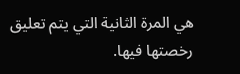هي المرة الثانية التي يتم تعليق رخصتها فيها.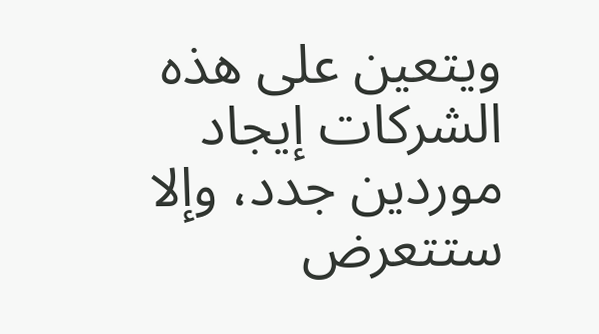ويتعين على هذه الشركات إيجاد موردين جدد، وإلا ستتعرض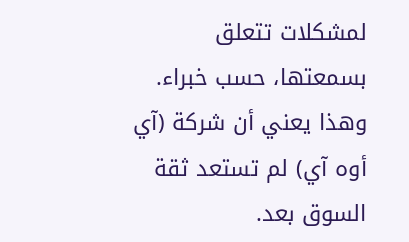لمشكلات تتعلق بسمعتها، حسب خبراء.
وهذا يعني أن شركة (آي أوه آي) لم تستعد ثقة السوق بعد.